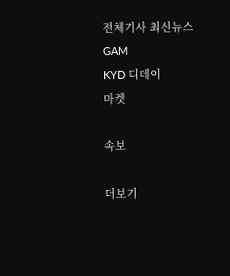전체기사 최신뉴스 GAM
KYD 디데이
마켓

속보

더보기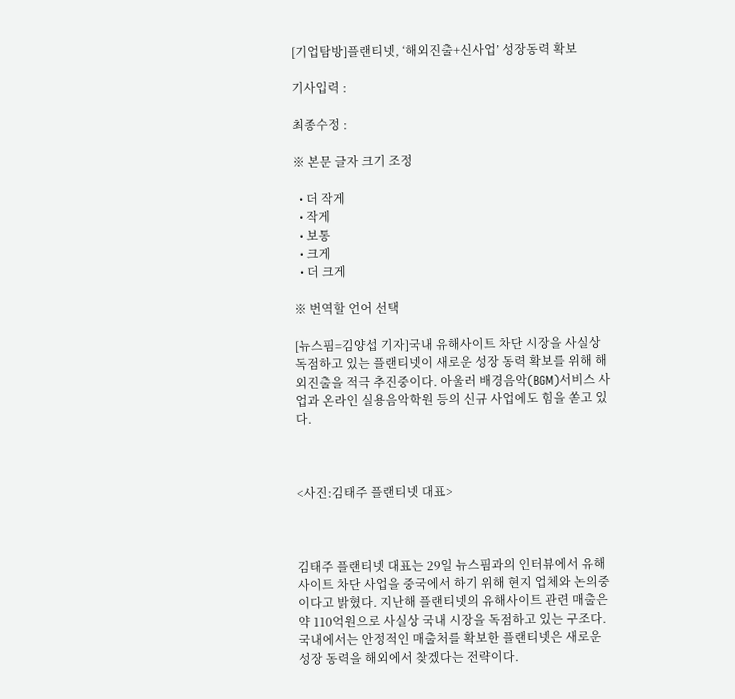[기업탐방]플랜티넷, ‘해외진출+신사업’ 성장동력 확보

기사입력 :

최종수정 :

※ 본문 글자 크기 조정

  • 더 작게
  • 작게
  • 보통
  • 크게
  • 더 크게

※ 번역할 언어 선택

[뉴스핌=김양섭 기자]국내 유해사이트 차단 시장을 사실상 독점하고 있는 플랜티넷이 새로운 성장 동력 확보를 위해 해외진출을 적극 추진중이다. 아울러 배경음악(BGM)서비스 사업과 온라인 실용음악학원 등의 신규 사업에도 힘을 쏟고 있다.



<사진:김태주 플랜티넷 대표>



김태주 플랜티넷 대표는 29일 뉴스핌과의 인터뷰에서 유해사이트 차단 사업을 중국에서 하기 위해 현지 업체와 논의중이다고 밝혔다. 지난해 플랜티넷의 유해사이트 관련 매출은 약 110억원으로 사실상 국내 시장을 독점하고 있는 구조다. 국내에서는 안정적인 매출처를 확보한 플랜티넷은 새로운 성장 동력을 해외에서 찾겠다는 전략이다.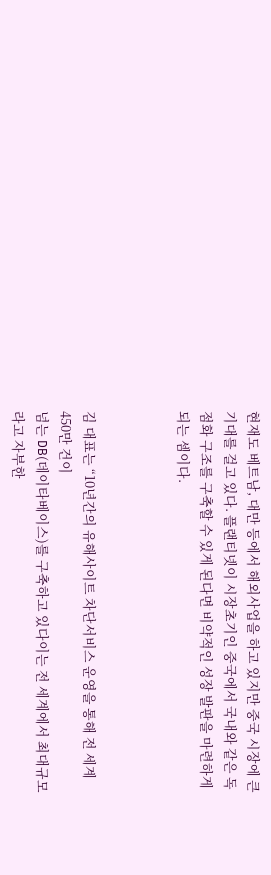현재도 베트남, 대만 등에서 해외사업을 하고 있지만 중국 시장에 큰 기대를 걸고 있다. 플랜티넷이 시장초기인 중국에서 국내와 같은 독점화 구조를 구축할 수 있게 된다면 비약적인 성장 발판을 마련하게 되는 셈이다.



김 대표는 “10년간의 유해사이트 차단서비스 운영을 통해 전 세계 450만 건이
넘는 DB(데이타베이스)를 구축하고 있다이는 전 세계에서 최대규모라고 자부한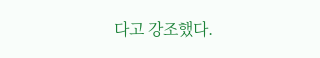다고 강조했다.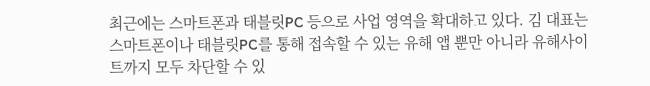최근에는 스마트폰과 태블릿PC 등으로 사업 영역을 확대하고 있다. 김 대표는 스마트폰이나 태블릿PC를 통해 접속할 수 있는 유해 앱 뿐만 아니라 유해사이트까지 모두 차단할 수 있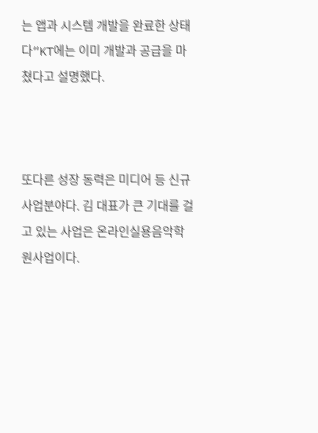는 앱과 시스템 개발을 완료한 상태다“KT에는 이미 개발과 공급을 마쳤다고 설명했다.



또다른 성장 동력은 미디어 등 신규 사업분야다. 김 대표가 큰 기대를 걸고 있는 사업은 온라인실용음악학원사업이다.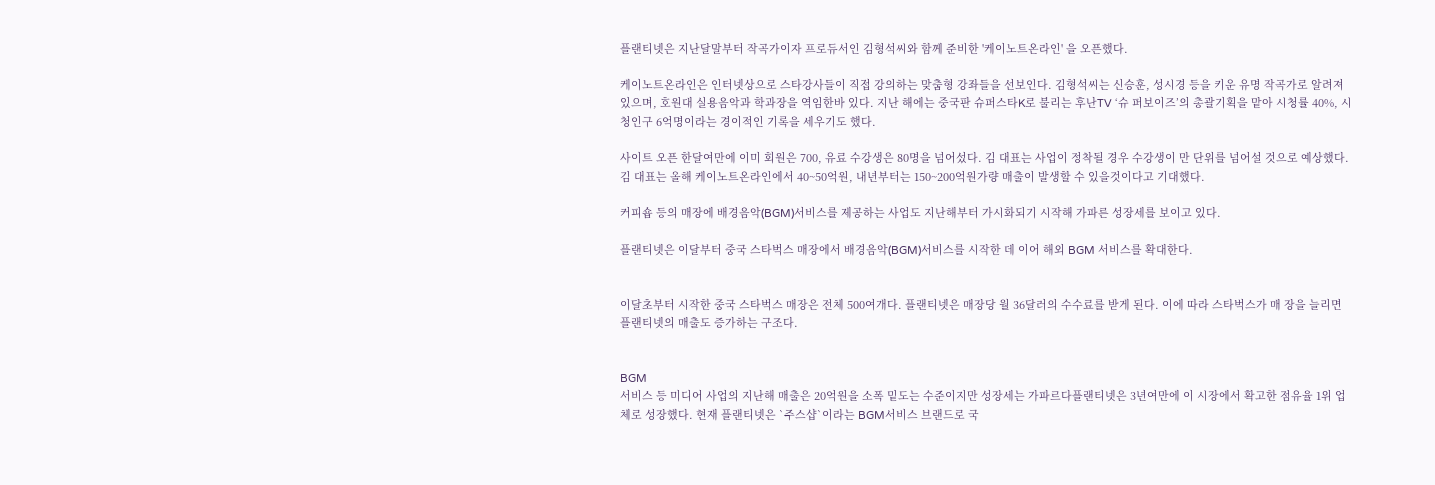플랜티넷은 지난달말부터 작곡가이자 프로듀서인 김형석씨와 함께 준비한 '케이노트온라인' 을 오픈했다.

케이노트온라인은 인터넷상으로 스타강사들이 직접 강의하는 맞춤형 강좌들을 선보인다. 김형석씨는 신승훈, 성시경 등을 키운 유명 작곡가로 알려져 있으며, 호원대 실용음악과 학과장을 역임한바 있다. 지난 해에는 중국판 슈퍼스타K로 불리는 후난TV ‘슈 퍼보이즈’의 총괄기획을 맡아 시청률 40%, 시청인구 6억명이라는 경이적인 기록을 세우기도 했다.

사이트 오픈 한달여만에 이미 회원은 700, 유료 수강생은 80명을 넘어섰다. 김 대표는 사업이 정착될 경우 수강생이 만 단위를 넘어설 것으로 예상했다. 김 대표는 올해 케이노트온라인에서 40~50억원, 내년부터는 150~200억원가량 매출이 발생할 수 있을것이다고 기대했다.

커피숍 등의 매장에 배경음악(BGM)서비스를 제공하는 사업도 지난해부터 가시화되기 시작해 가파른 성장세를 보이고 있다.

플랜티넷은 이달부터 중국 스타벅스 매장에서 배경음악(BGM)서비스를 시작한 데 이어 해외 BGM 서비스를 확대한다.


이달초부터 시작한 중국 스타벅스 매장은 전체 500여개다. 플랜티넷은 매장당 월 36달러의 수수료를 받게 된다. 이에 따라 스타벅스가 매 장을 늘리면 플랜티넷의 매출도 증가하는 구조다.


BGM
서비스 등 미디어 사업의 지난해 매출은 20억원을 소폭 밑도는 수준이지만 성장세는 가파르다플랜티넷은 3년여만에 이 시장에서 확고한 점유율 1위 업체로 성장했다. 현재 플랜티넷은 `주스샵`이라는 BGM서비스 브랜드로 국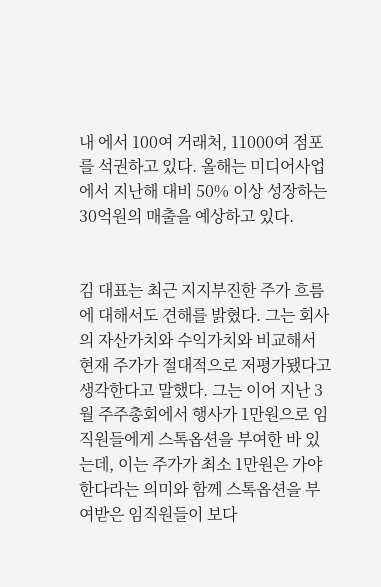내 에서 100여 거래처, 11000여 점포를 석권하고 있다. 올해는 미디어사업에서 지난해 대비 50% 이상 성장하는 30억원의 매출을 예상하고 있다.


김 대표는 최근 지지부진한 주가 흐름에 대해서도 견해를 밝혔다. 그는 회사의 자산가치와 수익가치와 비교해서 현재 주가가 절대적으로 저평가됐다고 생각한다고 말했다. 그는 이어 지난 3월 주주총회에서 행사가 1만원으로 임직원들에게 스톡옵션을 부여한 바 있는데, 이는 주가가 최소 1만원은 가야 한다라는 의미와 함께 스톡옵션을 부여받은 임직원들이 보다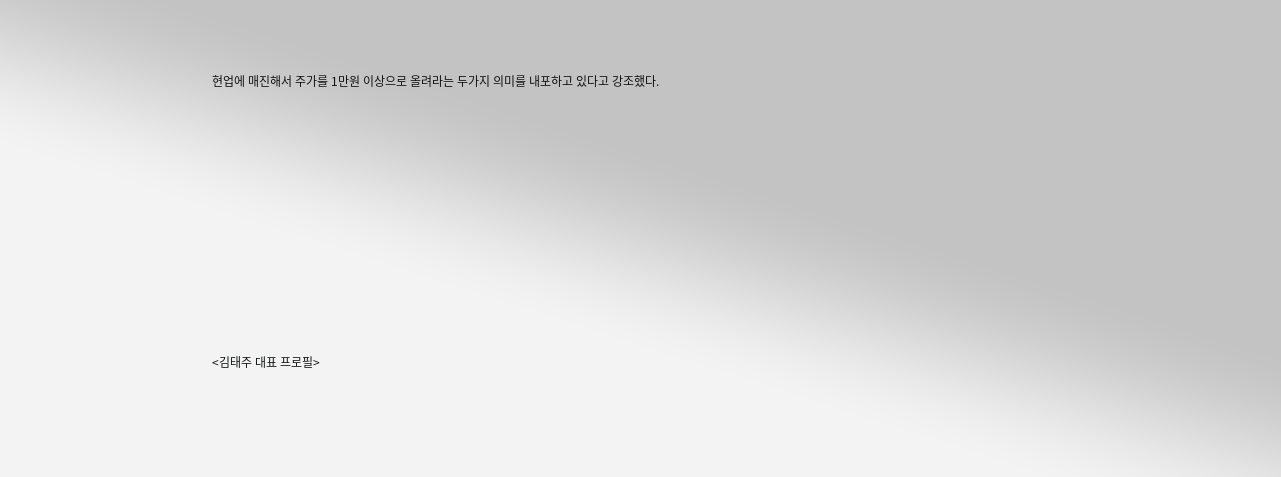현업에 매진해서 주가를 1만원 이상으로 올려라는 두가지 의미를 내포하고 있다고 강조했다.















<김태주 대표 프로필>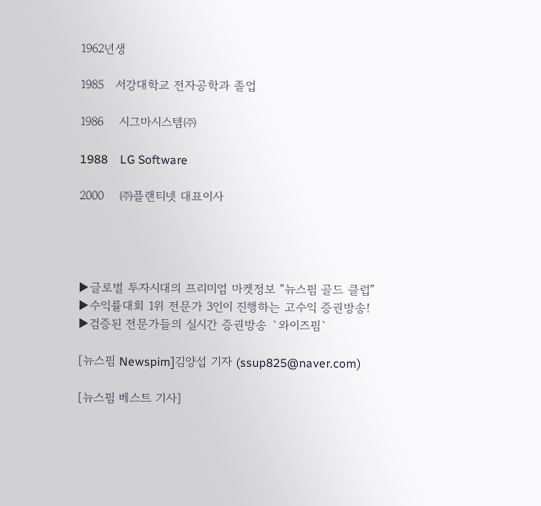1962년생

1985   서강대학교 전자공학과 졸업

1986    시그마시스템㈜

1988    LG Software

2000    ㈜플랜티넷 대표이사




▶글로벌 투자시대의 프리미엄 마켓정보 “뉴스핌 골드 클럽”
▶수익률대회 1위 전문가 3인이 진행하는 고수익 증권방송!
▶검증된 전문가들의 실시간 증권방송 `와이즈핌`

[뉴스핌 Newspim]김양섭 기자 (ssup825@naver.com)

[뉴스핌 베스트 기사]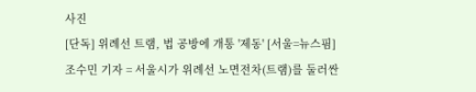사진
[단독] 위례선 트램, 법 공방에 개통 '제동' [서울=뉴스핌] 조수민 기자 = 서울시가 위례선 노면전차(트램)를 둘러싼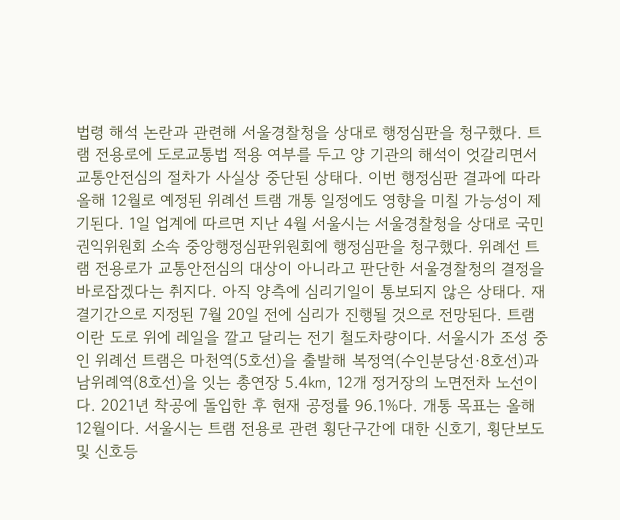법령 해석 논란과 관련해 서울경찰청을 상대로 행정심판을 청구했다. 트램 전용로에 도로교통법 적용 여부를 두고 양 기관의 해석이 엇갈리면서 교통안전심의 절차가 사실상 중단된 상태다. 이번 행정심판 결과에 따라 올해 12월로 예정된 위례선 트램 개통 일정에도 영향을 미칠 가능성이 제기된다. 1일 업계에 따르면 지난 4월 서울시는 서울경찰청을 상대로 국민권익위원회 소속 중앙행정심판위원회에 행정심판을 청구했다. 위례선 트램 전용로가 교통안전심의 대상이 아니라고 판단한 서울경찰청의 결정을 바로잡겠다는 취지다. 아직 양측에 심리기일이 통보되지 않은 상태다. 재결기간으로 지정된 7월 20일 전에 심리가 진행될 것으로 전망된다. 트램이란 도로 위에 레일을 깔고 달리는 전기 철도차량이다. 서울시가 조성 중인 위례선 트램은 마천역(5호선)을 출발해 복정역(수인분당선·8호선)과 남위례역(8호선)을 잇는 총연장 5.4㎞, 12개 정거장의 노면전차 노선이다. 2021년 착공에 돌입한 후 현재 공정률 96.1%다. 개통 목표는 올해 12월이다. 서울시는 트램 전용로 관련 횡단구간에 대한 신호기, 횡단보도 및 신호등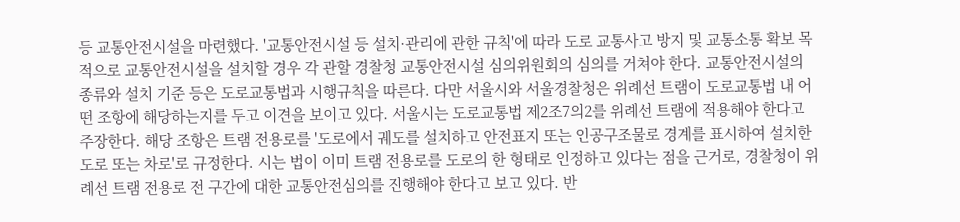등 교통안전시설을 마련했다. '교통안전시설 등 설치·관리에 관한 규칙'에 따라 도로 교통사고 방지 및 교통소통 확보 목적으로 교통안전시설을 설치할 경우 각 관할 경찰청 교통안전시설 심의위원회의 심의를 거쳐야 한다. 교통안전시설의 종류와 설치 기준 등은 도로교통법과 시행규칙을 따른다. 다만 서울시와 서울경찰청은 위례선 트램이 도로교통법 내 어떤 조항에 해당하는지를 두고 이견을 보이고 있다. 서울시는 도로교통법 제2조7의2를 위례선 트램에 적용해야 한다고 주장한다. 해당 조항은 트램 전용로를 '도로에서 궤도를 설치하고 안전표지 또는 인공구조물로 경계를 표시하여 설치한 도로 또는 차로'로 규정한다. 시는 법이 이미 트램 전용로를 도로의 한 형태로 인정하고 있다는 점을 근거로, 경찰청이 위례선 트램 전용로 전 구간에 대한 교통안전심의를 진행해야 한다고 보고 있다. 반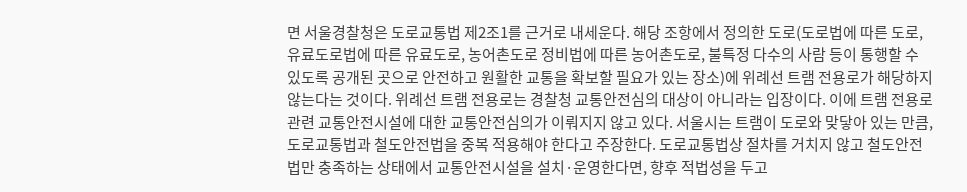면 서울경찰청은 도로교통법 제2조1를 근거로 내세운다. 해당 조항에서 정의한 도로(도로법에 따른 도로, 유료도로법에 따른 유료도로, 농어촌도로 정비법에 따른 농어촌도로, 불특정 다수의 사람 등이 통행할 수 있도록 공개된 곳으로 안전하고 원활한 교통을 확보할 필요가 있는 장소)에 위례선 트램 전용로가 해당하지 않는다는 것이다. 위례선 트램 전용로는 경찰청 교통안전심의 대상이 아니라는 입장이다. 이에 트램 전용로 관련 교통안전시설에 대한 교통안전심의가 이뤄지지 않고 있다. 서울시는 트램이 도로와 맞닿아 있는 만큼, 도로교통법과 철도안전법을 중복 적용해야 한다고 주장한다. 도로교통법상 절차를 거치지 않고 철도안전법만 충족하는 상태에서 교통안전시설을 설치·운영한다면, 향후 적법성을 두고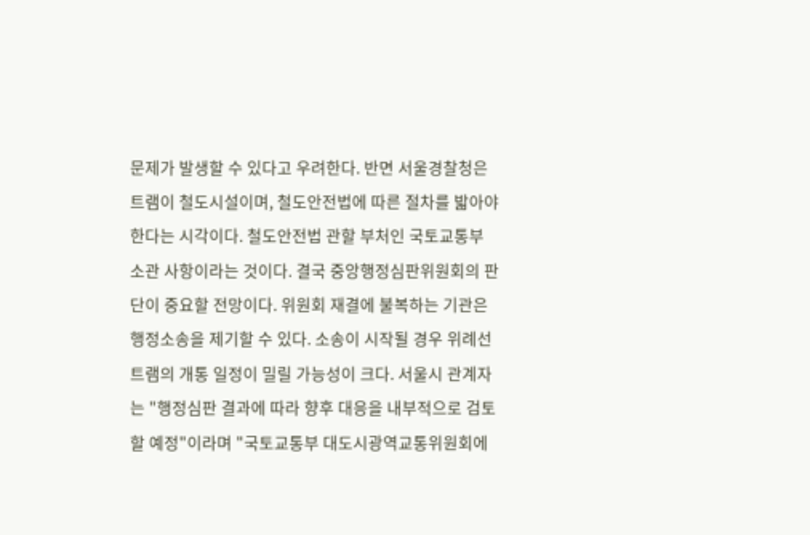문제가 발생할 수 있다고 우려한다. 반면 서울경찰청은 트램이 철도시설이며, 철도안전법에 따른 절차를 밟아야 한다는 시각이다. 철도안전법 관할 부처인 국토교통부 소관 사항이라는 것이다. 결국 중앙행정심판위원회의 판단이 중요할 전망이다. 위원회 재결에 불복하는 기관은 행정소송을 제기할 수 있다. 소송이 시작될 경우 위례선 트램의 개통 일정이 밀릴 가능성이 크다. 서울시 관계자는 "행정심판 결과에 따라 향후 대응을 내부적으로 검토할 예정"이라며 "국토교통부 대도시광역교통위원회에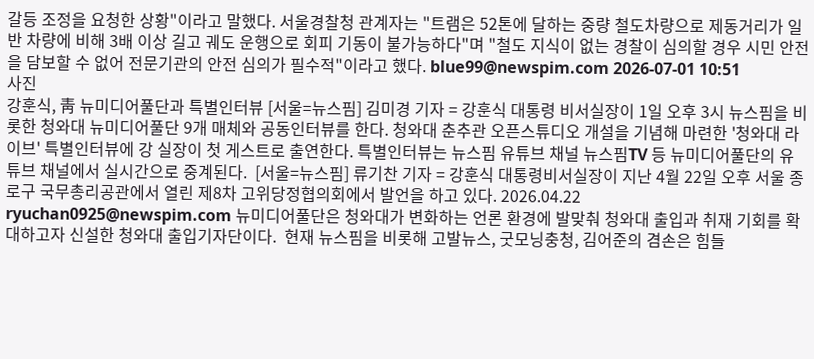갈등 조정을 요청한 상황"이라고 말했다. 서울경찰청 관계자는 "트램은 52톤에 달하는 중량 철도차량으로 제동거리가 일반 차량에 비해 3배 이상 길고 궤도 운행으로 회피 기동이 불가능하다"며 "철도 지식이 없는 경찰이 심의할 경우 시민 안전을 담보할 수 없어 전문기관의 안전 심의가 필수적"이라고 했다. blue99@newspim.com 2026-07-01 10:51
사진
강훈식, 靑 뉴미디어풀단과 특별인터뷰 [서울=뉴스핌] 김미경 기자 = 강훈식 대통령 비서실장이 1일 오후 3시 뉴스핌을 비롯한 청와대 뉴미디어풀단 9개 매체와 공동인터뷰를 한다. 청와대 춘추관 오픈스튜디오 개설을 기념해 마련한 '청와대 라이브' 특별인터뷰에 강 실장이 첫 게스트로 출연한다. 특별인터뷰는 뉴스핌 유튜브 채널 뉴스핌TV 등 뉴미디어풀단의 유튜브 채널에서 실시간으로 중계된다.  [서울=뉴스핌] 류기찬 기자 = 강훈식 대통령비서실장이 지난 4월 22일 오후 서울 종로구 국무총리공관에서 열린 제8차 고위당정협의회에서 발언을 하고 있다. 2026.04.22 ryuchan0925@newspim.com 뉴미디어풀단은 청와대가 변화하는 언론 환경에 발맞춰 청와대 출입과 취재 기회를 확대하고자 신설한 청와대 출입기자단이다.  현재 뉴스핌을 비롯해 고발뉴스, 굿모닝충청, 김어준의 겸손은 힘들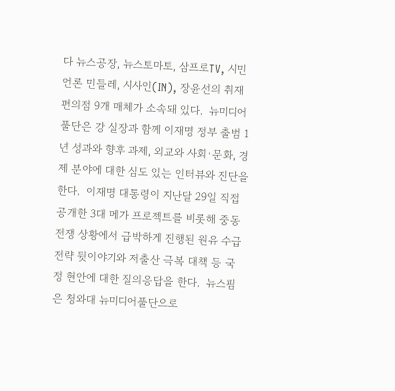다 뉴스공장, 뉴스토마토, 삼프로TV, 시민언론 민들레, 시사인(IN), 장윤선의 취재편의점 9개 매체가 소속돼 있다.  뉴미디어풀단은 강 실장과 함께 이재명 정부 출범 1년 성과와 향후 과제, 외교와 사회·문화, 경제 분야에 대한 심도 있는 인터뷰와 진단을 한다.  이재명 대통령이 지난달 29일 직접 공개한 3대 메가 프로젝트를 비롯해 중동전쟁 상황에서 급박하게 진행된 원유 수급 전략 뒷이야기와 저출산 극복 대책 등 국정 현안에 대한 질의응답을 한다.  뉴스핌은 청와대 뉴미디어풀단으로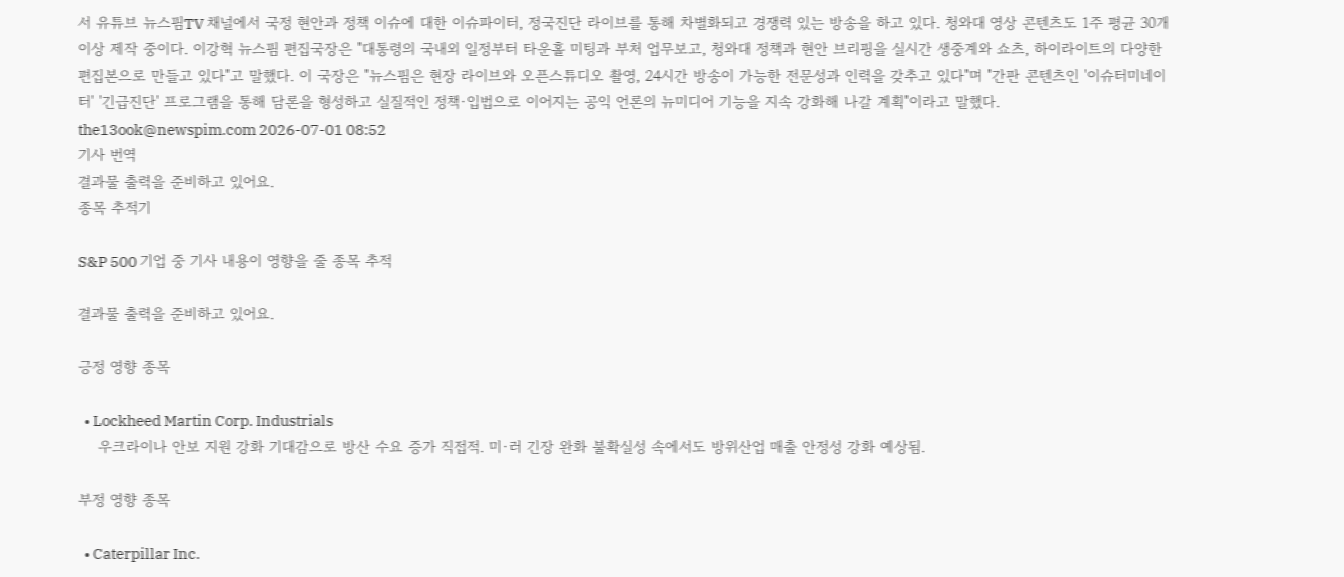서 유튜브 뉴스핌TV 채널에서 국정 현안과 정책 이슈에 대한 이슈파이터, 정국진단 라이브를 통해 차별화되고 경쟁력 있는 방송을 하고 있다. 청와대 영상 콘텐츠도 1주 평균 30개 이상 제작 중이다. 이강혁 뉴스핌 편집국장은 "대통령의 국내외 일정부터 타운홀 미팅과 부처 업무보고, 청와대 정책과 현안 브리핑을 실시간 생중계와 쇼츠, 하이라이트의 다양한 편집본으로 만들고 있다"고 말했다. 이 국장은 "뉴스핌은 현장 라이브와 오픈스튜디오 촬영, 24시간 방송이 가능한 전문성과 인력을 갖추고 있다"며 "간판 콘텐츠인 '이슈터미네이터' '긴급진단' 프로그램을 통해 담론을 형성하고 실질적인 정책·입법으로 이어지는 공익 언론의 뉴미디어 기능을 지속 강화해 나갈 계획"이라고 말했다. the13ook@newspim.com 2026-07-01 08:52
기사 번역
결과물 출력을 준비하고 있어요.
종목 추적기

S&P 500 기업 중 기사 내용이 영향을 줄 종목 추적

결과물 출력을 준비하고 있어요.

긍정 영향 종목

  • Lockheed Martin Corp. Industrials
    우크라이나 안보 지원 강화 기대감으로 방산 수요 증가 직접적. 미·러 긴장 완화 불확실성 속에서도 방위산업 매출 안정성 강화 예상됨.

부정 영향 종목

  • Caterpillar Inc.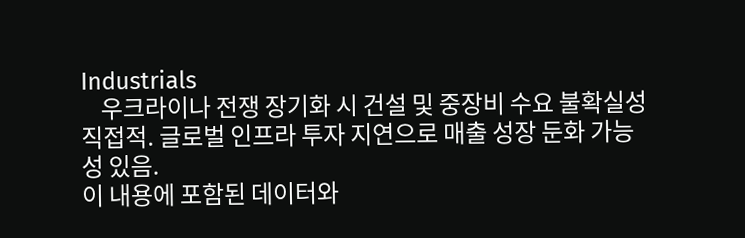Industrials
    우크라이나 전쟁 장기화 시 건설 및 중장비 수요 불확실성 직접적. 글로벌 인프라 투자 지연으로 매출 성장 둔화 가능성 있음.
이 내용에 포함된 데이터와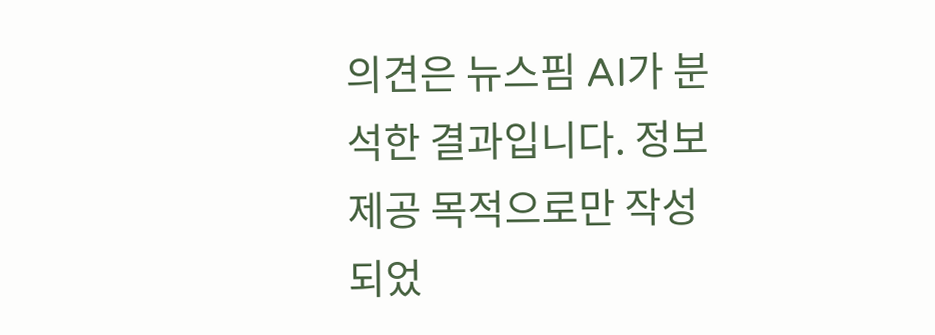의견은 뉴스핌 AI가 분석한 결과입니다. 정보 제공 목적으로만 작성되었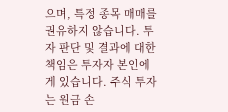으며, 특정 종목 매매를 권유하지 않습니다. 투자 판단 및 결과에 대한 책임은 투자자 본인에게 있습니다. 주식 투자는 원금 손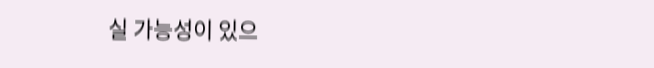실 가능성이 있으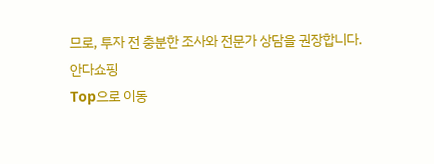므로, 투자 전 충분한 조사와 전문가 상담을 권장합니다.
안다쇼핑
Top으로 이동